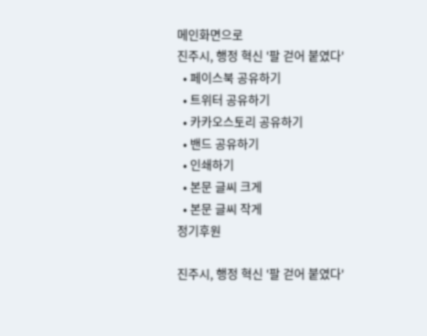메인화면으로
진주시, 행정 혁신 '팔 걷어 붙였다'
  • 페이스북 공유하기
  • 트위터 공유하기
  • 카카오스토리 공유하기
  • 밴드 공유하기
  • 인쇄하기
  • 본문 글씨 크게
  • 본문 글씨 작게
정기후원

진주시, 행정 혁신 '팔 걷어 붙였다'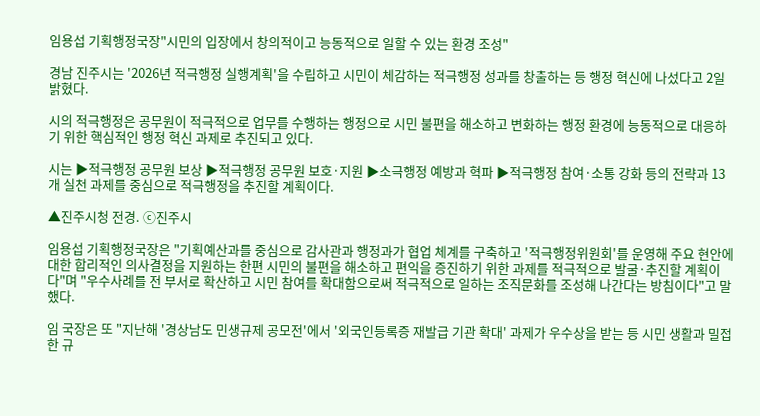임용섭 기획행정국장"시민의 입장에서 창의적이고 능동적으로 일할 수 있는 환경 조성"

경남 진주시는 '2026년 적극행정 실행계획'을 수립하고 시민이 체감하는 적극행정 성과를 창출하는 등 행정 혁신에 나섰다고 2일 밝혔다.

시의 적극행정은 공무원이 적극적으로 업무를 수행하는 행정으로 시민 불편을 해소하고 변화하는 행정 환경에 능동적으로 대응하기 위한 핵심적인 행정 혁신 과제로 추진되고 있다.

시는 ▶적극행정 공무원 보상 ▶적극행정 공무원 보호·지원 ▶소극행정 예방과 혁파 ▶적극행정 참여·소통 강화 등의 전략과 13개 실천 과제를 중심으로 적극행정을 추진할 계획이다.

▲진주시청 전경. ⓒ진주시

임용섭 기획행정국장은 "기획예산과를 중심으로 감사관과 행정과가 협업 체계를 구축하고 '적극행정위원회'를 운영해 주요 현안에 대한 합리적인 의사결정을 지원하는 한편 시민의 불편을 해소하고 편익을 증진하기 위한 과제를 적극적으로 발굴·추진할 계획이다"며 "우수사례를 전 부서로 확산하고 시민 참여를 확대함으로써 적극적으로 일하는 조직문화를 조성해 나간다는 방침이다"고 말했다.

임 국장은 또 "지난해 '경상남도 민생규제 공모전'에서 '외국인등록증 재발급 기관 확대' 과제가 우수상을 받는 등 시민 생활과 밀접한 규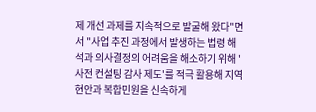제 개선 과제를 지속적으로 발굴해 왔다"면서 "사업 추진 과정에서 발생하는 법령 해석과 의사결정의 어려움을 해소하기 위해 '사전 컨설팅 감사 제도'를 적극 활용해 지역 현안과 복합민원을 신속하게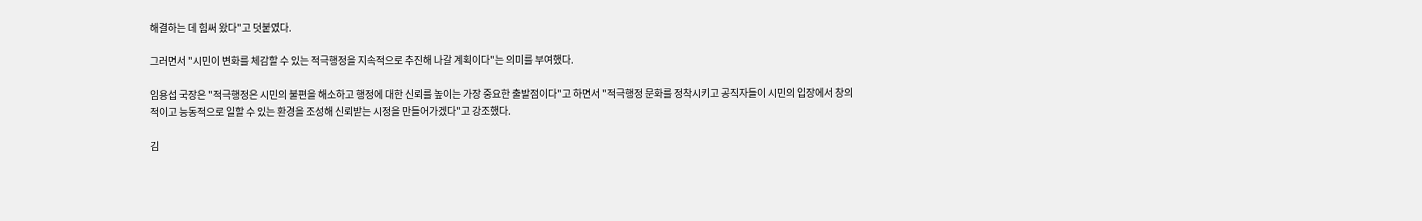해결하는 데 힘써 왔다"고 덧붙였다.

그러면서 "시민이 변화를 체감할 수 있는 적극행정을 지속적으로 추진해 나갈 계획이다"는 의미를 부여했다.

임용섭 국장은 "적극행정은 시민의 불편을 해소하고 행정에 대한 신뢰를 높이는 가장 중요한 출발점이다"고 하면서 "적극행정 문화를 정착시키고 공직자들이 시민의 입장에서 창의적이고 능동적으로 일할 수 있는 환경을 조성해 신뢰받는 시정을 만들어가겠다"고 강조했다.

김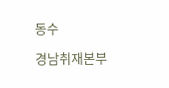동수

경남취재본부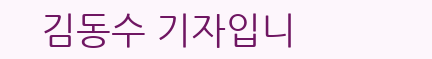김동수 기자입니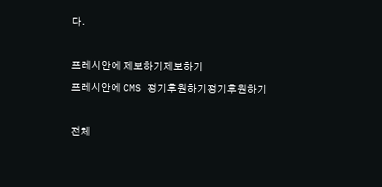다.

프레시안에 제보하기제보하기
프레시안에 CMS 정기후원하기정기후원하기

전체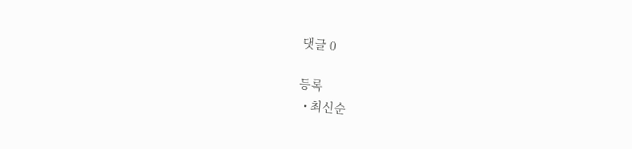댓글 0

등록
  • 최신순